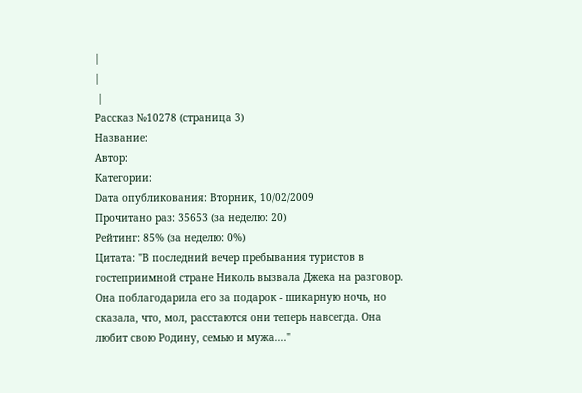|
|
 |
Рассказ №10278 (страница 3)
Название:
Автор:
Категории:
Dата опубликования: Вторник, 10/02/2009
Прочитано раз: 35653 (за неделю: 20)
Рейтинг: 85% (за неделю: 0%)
Цитата: "В последний вечер пребывания туристов в гостеприимной стране Николь вызвала Джека на разговор. Она поблагодарила его за подарок - шикарную ночь, но сказала, что, мол, расстаются они теперь навсегда. Она любит свою Родину, семью и мужа...."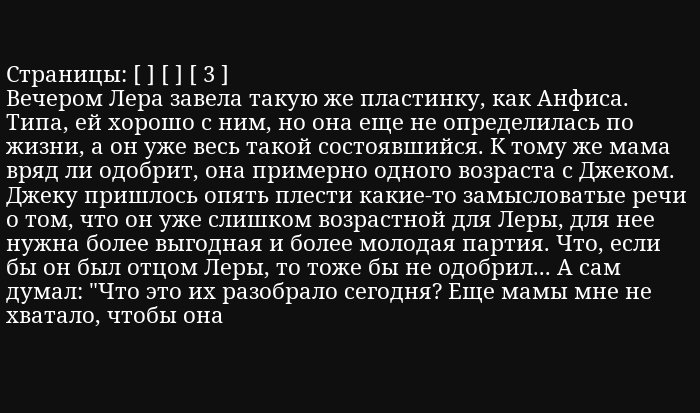Страницы: [ ] [ ] [ 3 ]
Вечером Лера завела такую же пластинку, как Анфиса. Типа, ей хорошо с ним, но она еще не определилась по жизни, а он уже весь такой состоявшийся. К тому же мама вряд ли одобрит, она примерно одного возраста с Джеком. Джеку пришлось опять плести какие-то замысловатые речи о том, что он уже слишком возрастной для Леры, для нее нужна более выгодная и более молодая партия. Что, если бы он был отцом Леры, то тоже бы не одобрил... А сам думал: "Что это их разобрало сегодня? Еще мамы мне не хватало, чтобы она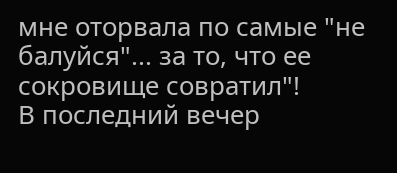мне оторвала по самые "не балуйся"... за то, что ее сокровище совратил"!
В последний вечер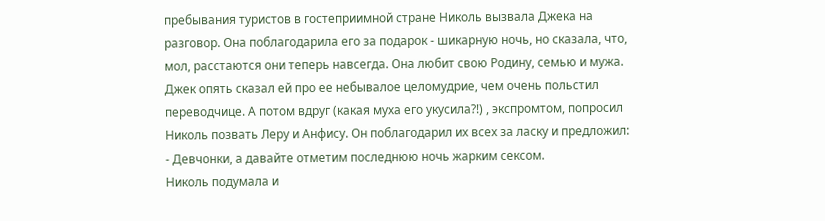пребывания туристов в гостеприимной стране Николь вызвала Джека на разговор. Она поблагодарила его за подарок - шикарную ночь, но сказала, что, мол, расстаются они теперь навсегда. Она любит свою Родину, семью и мужа.
Джек опять сказал ей про ее небывалое целомудрие, чем очень польстил переводчице. А потом вдруг (какая муха его укусила?!) , экспромтом, попросил Николь позвать Леру и Анфису. Он поблагодарил их всех за ласку и предложил:
- Девчонки, а давайте отметим последнюю ночь жарким сексом.
Николь подумала и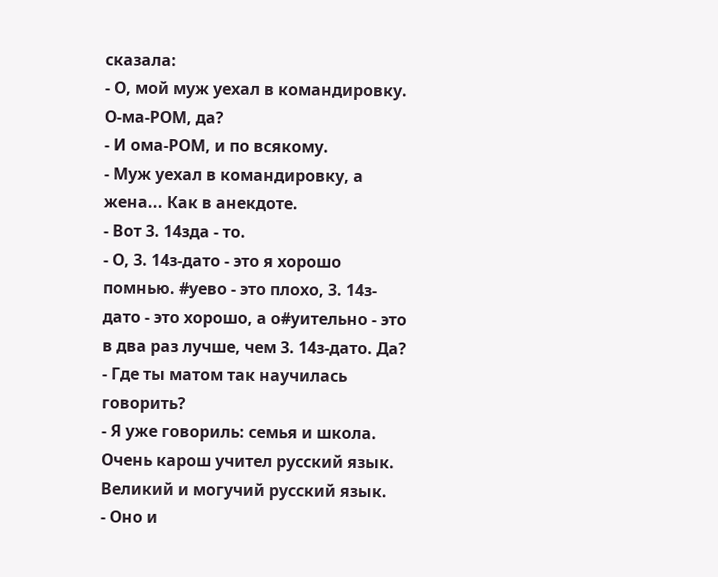сказала:
- О, мой муж уехал в командировку. О-ма-РОМ, да?
- И ома-РОМ, и по всякому.
- Муж уехал в командировку, а жена... Как в анекдоте.
- Вот 3. 14зда - то.
- О, 3. 14з-дато - это я хорошо помнью. #уево - это плохо, 3. 14з-дато - это хорошо, а о#уительно - это в два раз лучше, чем 3. 14з-дато. Да?
- Где ты матом так научилась говорить?
- Я уже говориль: семья и школа. Очень карош учител русский язык. Великий и могучий русский язык.
- Оно и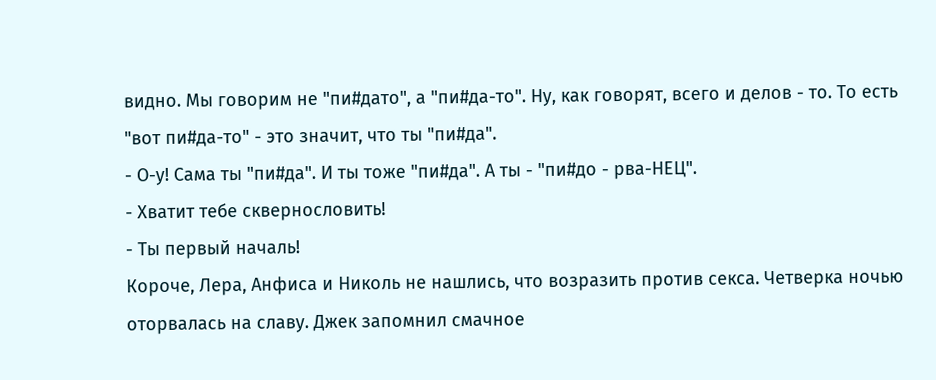видно. Мы говорим не "пи#дато", а "пи#да-то". Ну, как говорят, всего и делов - то. То есть "вот пи#да-то" - это значит, что ты "пи#да".
- О-у! Сама ты "пи#да". И ты тоже "пи#да". А ты - "пи#до - рва-НЕЦ".
- Хватит тебе сквернословить!
- Ты первый началь!
Короче, Лера, Анфиса и Николь не нашлись, что возразить против секса. Четверка ночью оторвалась на славу. Джек запомнил смачное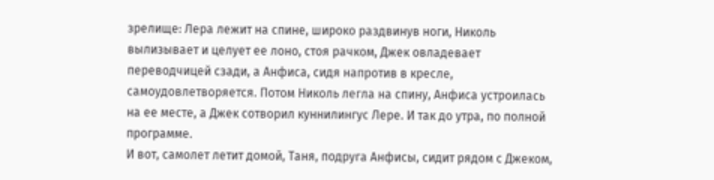зрелище: Лера лежит на спине, широко раздвинув ноги, Николь вылизывает и целует ее лоно, стоя рачком, Джек овладевает переводчицей сзади, а Анфиса, сидя напротив в кресле, самоудовлетворяется. Потом Николь легла на спину, Анфиса устроилась на ее месте, а Джек сотворил куннилингус Лере. И так до утра, по полной программе.
И вот, самолет летит домой, Таня, подруга Анфисы, сидит рядом с Джеком,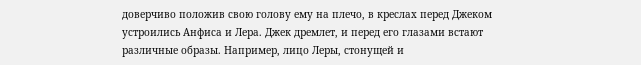доверчиво положив свою голову ему на плечо, в креслах перед Джеком устроились Анфиса и Лера. Джек дремлет, и перед его глазами встают различные образы. Например, лицо Леры, стонущей и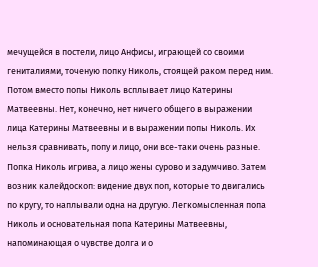мечущейся в постели, лицо Анфисы, играющей со своими гениталиями, точеную попку Николь, стоящей раком перед ним. Потом вместо попы Николь всплывает лицо Катерины Матвеевны. Нет, конечно, нет ничего общего в выражении лица Катерины Матвеевны и в выражении попы Николь. Их нельзя сравнивать, попу и лицо, они все-таки очень разные. Попка Николь игрива, а лицо жены сурово и задумчиво. Затем возник калейдоскоп: видение двух поп, которые то двигались по кругу, то наплывали одна на другую. Легкомысленная попа Николь и основательная попа Катерины Матвеевны, напоминающая о чувстве долга и о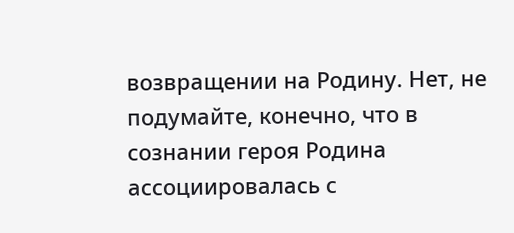возвращении на Родину. Нет, не подумайте, конечно, что в сознании героя Родина ассоциировалась с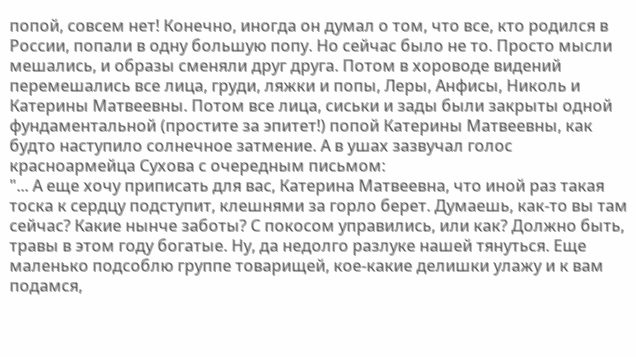попой, совсем нет! Конечно, иногда он думал о том, что все, кто родился в России, попали в одну большую попу. Но сейчас было не то. Просто мысли мешались, и образы сменяли друг друга. Потом в хороводе видений перемешались все лица, груди, ляжки и попы, Леры, Анфисы, Николь и Катерины Матвеевны. Потом все лица, сиськи и зады были закрыты одной фундаментальной (простите за эпитет!) попой Катерины Матвеевны, как будто наступило солнечное затмение. А в ушах зазвучал голос красноармейца Сухова с очередным письмом:
"... А еще хочу приписать для вас, Катерина Матвеевна, что иной раз такая тоска к сердцу подступит, клешнями за горло берет. Думаешь, как-то вы там сейчас? Какие нынче заботы? С покосом управились, или как? Должно быть, травы в этом году богатые. Ну, да недолго разлуке нашей тянуться. Еще маленько подсоблю группе товарищей, кое-какие делишки улажу и к вам подамся,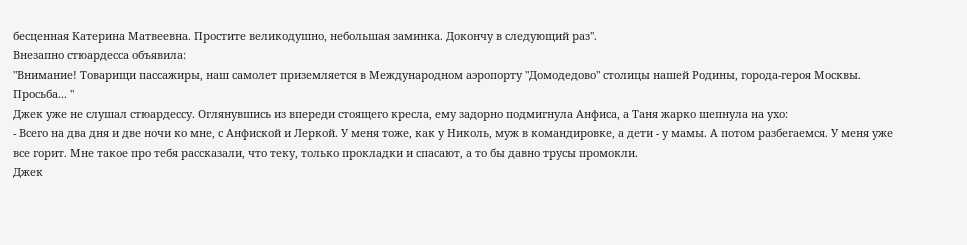бесценная Катерина Матвеевна. Простите великодушно, небольшая заминка. Докончу в следующий раз".
Внезапно стюардесса объявила:
"Внимание! Товарищи пассажиры, наш самолет приземляется в Международном аэропорту "Домодедово" столицы нашей Родины, города-героя Москвы. Просьба... "
Джек уже не слушал стюардессу. Оглянувшись из впереди стоящего кресла, ему задорно подмигнула Анфиса, а Таня жарко шепнула на ухо:
- Всего на два дня и две ночи ко мне, с Анфиской и Леркой. У меня тоже, как у Николь, муж в командировке, а дети - у мамы. А потом разбегаемся. У меня уже все горит. Мне такое про тебя рассказали, что теку, только прокладки и спасают, а то бы давно трусы промокли.
Джек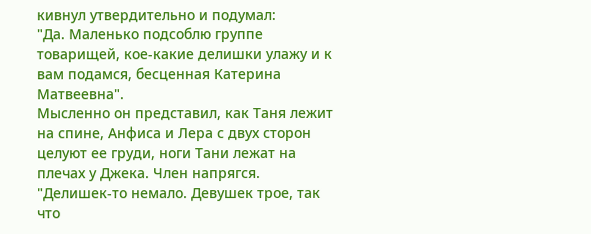кивнул утвердительно и подумал:
"Да. Маленько подсоблю группе товарищей, кое-какие делишки улажу и к вам подамся, бесценная Катерина Матвеевна".
Мысленно он представил, как Таня лежит на спине, Анфиса и Лера с двух сторон целуют ее груди, ноги Тани лежат на плечах у Джека. Член напрягся.
"Делишек-то немало. Девушек трое, так что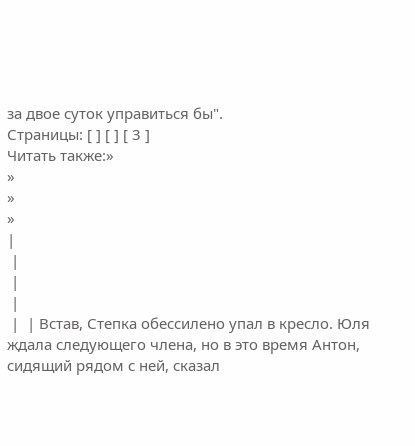за двое суток управиться бы".
Страницы: [ ] [ ] [ 3 ]
Читать также:»
»
»
»
|
 |
 |
 |
 |  | Встав, Степка обессилено упал в кресло. Юля ждала следующего члена, но в это время Антон, сидящий рядом с ней, сказал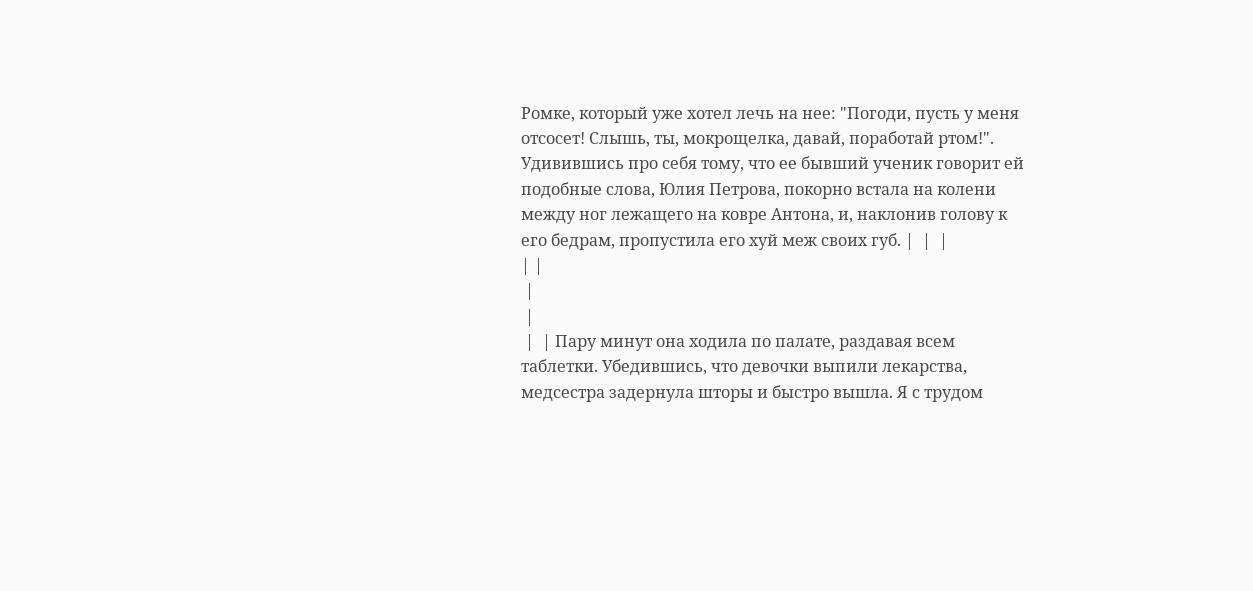Ромке, который уже хотел лечь на нее: "Погоди, пусть у меня отсосет! Слышь, ты, мокрощелка, давай, поработай ртом!". Удивившись про себя тому, что ее бывший ученик говорит ей подобные слова, Юлия Петрова, покорно встала на колени между ног лежащего на ковре Антона, и, наклонив голову к его бедрам, пропустила его хуй меж своих губ. |  |  |
| |
 |
 |
 |  | Пару минут она ходила по палате, раздавая всем таблетки. Убедившись, что девочки выпили лекарства, медсестра задернула шторы и быстро вышла. Я с трудом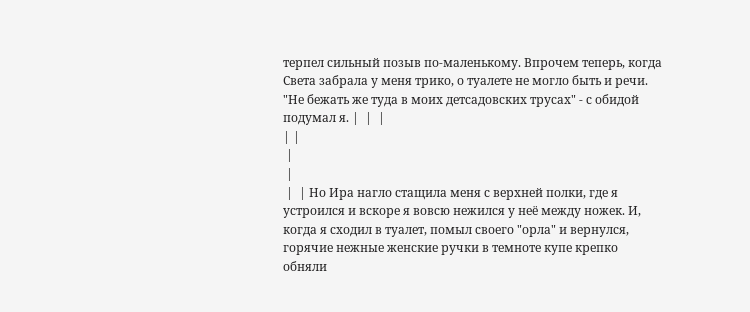терпел сильный позыв по-маленькому. Впрочем теперь, когда Света забрала у меня трико, о туалете не могло быть и речи. "Не бежать же туда в моих детсадовских трусах" - с обидой подумал я. |  |  |
| |
 |
 |
 |  | Но Ира нагло стащила меня с верхней полки, где я устроился и вскоре я вовсю нежился у неё между ножек. И, когда я сходил в туалет, помыл своего "орла" и вернулся, горячие нежные женские ручки в темноте купе крепко обняли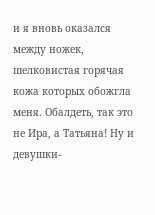и я вновь оказался между ножек, шелковистая горячая кожа которых обожгла меня. Обалдеть, так это не Ира, а Татьяна! Ну и девушки-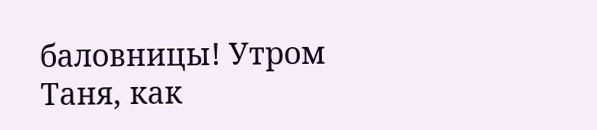баловницы! Утром Таня, как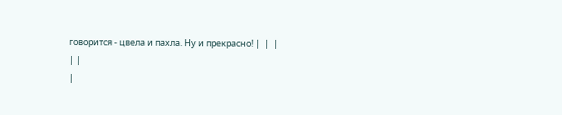говорится - цвела и пахла. Ну и прекрасно! |  |  |
| |
|